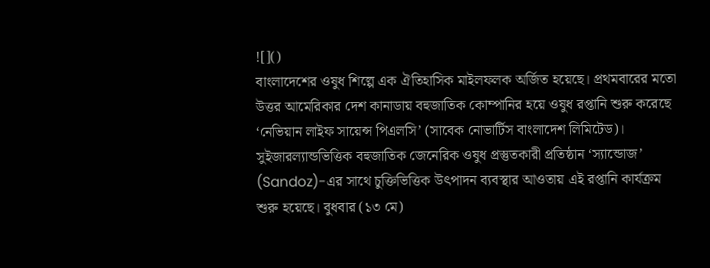![]()
বাংলাদেশের ওষুধ শিল্পে এক ঐতিহাসিক মাইলফলক অর্জিত হয়েছে। প্রথমবারের মতো উত্তর আমেরিকার দেশ কানাডায় বহুজাতিক কোম্পানির হয়ে ওষুধ রপ্তানি শুরু করেছে ‘নেভিয়ান লাইফ সায়েন্স পিএলসি’ (সাবেক নোভার্টিস বাংলাদেশ লিমিটেড)।
সুইজারল্যান্ডভিত্তিক বহুজাতিক জেনেরিক ওষুধ প্রস্তুতকারী প্রতিষ্ঠান ‘স্যান্ডোজ’ (Sandoz)-এর সাথে চুক্তিভিত্তিক উৎপাদন ব্যবস্থার আওতায় এই রপ্তানি কার্যক্রম শুরু হয়েছে। বুধবার (১৩ মে)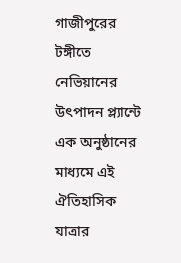গাজীপুরের টঙ্গীতে নেভিয়ানের উৎপাদন প্ল্যান্টে এক অনুষ্ঠানের মাধ্যমে এই ঐতিহাসিক যাত্রার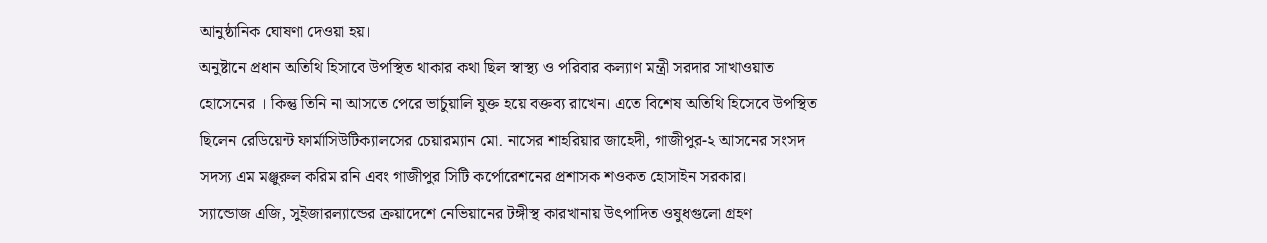আনুষ্ঠানিক ঘোষণা দেওয়া হয়।
অনুষ্টানে প্রধান অতিথি হিসাবে উপস্থিত থাকার কথা ছিল স্বাস্থ্য ও পরিবার কল্যাণ মন্ত্রী সরদার সাখাওয়াত হোসেনের । কিন্তু তিনি না আসতে পেরে ভার্চুয়ালি যুক্ত হয়ে বক্তব্য রাখেন। এতে বিশেষ অতিথি হিসেবে উপস্থিত ছিলেন রেডিয়েন্ট ফার্মাসিউটিক্যালসের চেয়ারম্যান মো. নাসের শাহরিয়ার জাহেদী, গাজীপুর-২ আসনের সংসদ সদস্য এম মঞ্জুরুল করিম রনি এবং গাজীপুর সিটি কর্পোরেশনের প্রশাসক শওকত হোসাইন সরকার।
স্যান্ডোজ এজি, সুইজারল্যান্ডের ক্রয়াদেশে নেভিয়ানের টঙ্গীস্থ কারখানায় উৎপাদিত ওষুধগুলো গ্রহণ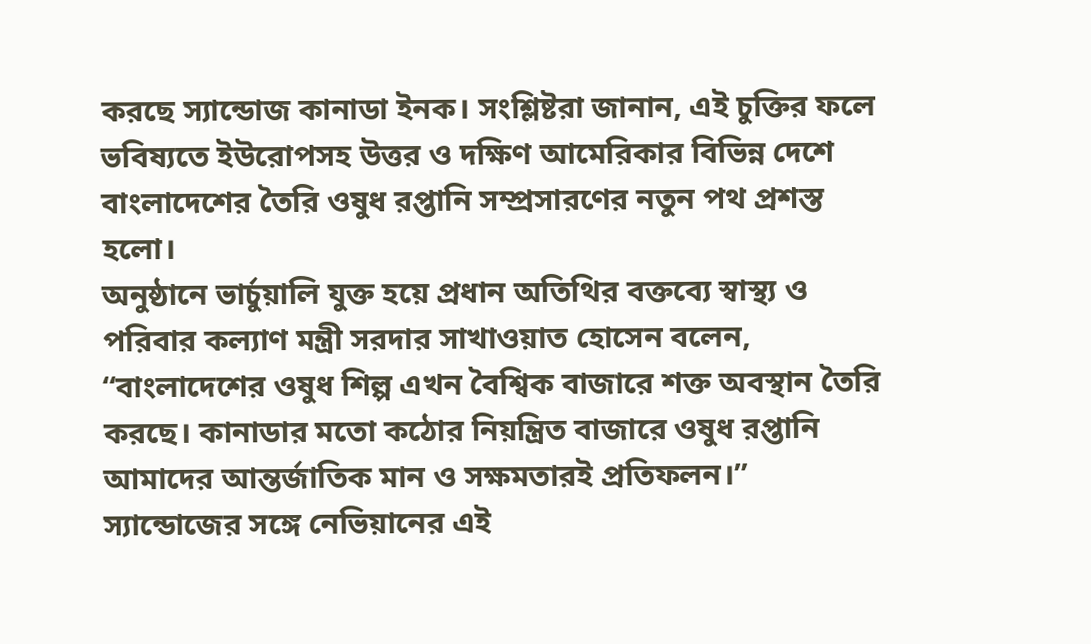করছে স্যান্ডোজ কানাডা ইনক। সংশ্লিষ্টরা জানান, এই চুক্তির ফলে ভবিষ্যতে ইউরোপসহ উত্তর ও দক্ষিণ আমেরিকার বিভিন্ন দেশে বাংলাদেশের তৈরি ওষুধ রপ্তানি সম্প্রসারণের নতুন পথ প্রশস্ত হলো।
অনুষ্ঠানে ভার্চুয়ালি যুক্ত হয়ে প্রধান অতিথির বক্তব্যে স্বাস্থ্য ও পরিবার কল্যাণ মন্ত্রী সরদার সাখাওয়াত হোসেন বলেন, “বাংলাদেশের ওষুধ শিল্প এখন বৈশ্বিক বাজারে শক্ত অবস্থান তৈরি করছে। কানাডার মতো কঠোর নিয়ন্ত্রিত বাজারে ওষুধ রপ্তানি আমাদের আন্তর্জাতিক মান ও সক্ষমতারই প্রতিফলন।” স্যান্ডোজের সঙ্গে নেভিয়ানের এই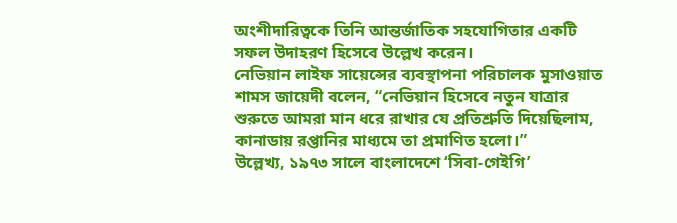অংশীদারিত্বকে তিনি আন্তর্জাতিক সহযোগিতার একটি সফল উদাহরণ হিসেবে উল্লেখ করেন।
নেভিয়ান লাইফ সায়েন্সের ব্যবস্থাপনা পরিচালক মুসাওয়াত শামস জায়েদী বলেন, “নেভিয়ান হিসেবে নতুন যাত্রার শুরুতে আমরা মান ধরে রাখার যে প্রতিশ্রুতি দিয়েছিলাম, কানাডায় রপ্তানির মাধ্যমে তা প্রমাণিত হলো।”
উল্লেখ্য, ১৯৭৩ সালে বাংলাদেশে ‘সিবা-গেইগি’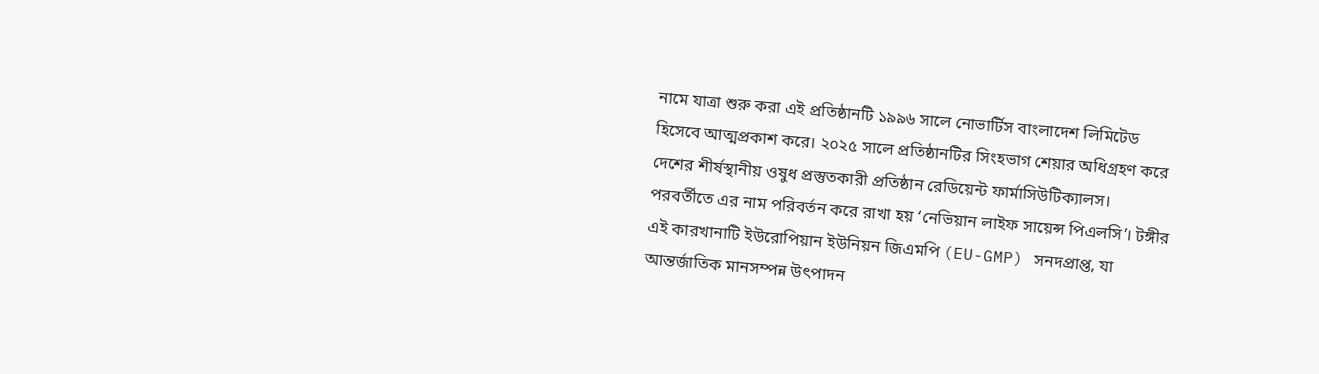নামে যাত্রা শুরু করা এই প্রতিষ্ঠানটি ১৯৯৬ সালে নোভার্টিস বাংলাদেশ লিমিটেড হিসেবে আত্মপ্রকাশ করে। ২০২৫ সালে প্রতিষ্ঠানটির সিংহভাগ শেয়ার অধিগ্রহণ করে দেশের শীর্ষস্থানীয় ওষুধ প্রস্তুতকারী প্রতিষ্ঠান রেডিয়েন্ট ফার্মাসিউটিক্যালস। পরবর্তীতে এর নাম পরিবর্তন করে রাখা হয় ‘নেভিয়ান লাইফ সায়েন্স পিএলসি’। টঙ্গীর এই কারখানাটি ইউরোপিয়ান ইউনিয়ন জিএমপি (EU-GMP) সনদপ্রাপ্ত, যা আন্তর্জাতিক মানসম্পন্ন উৎপাদন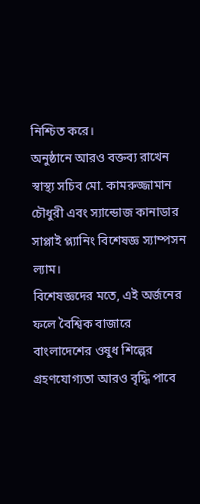নিশ্চিত করে।
অনুষ্ঠানে আরও বক্তব্য রাখেন স্বাস্থ্য সচিব মো. কামরুজ্জামান চৌধুরী এবং স্যান্ডোজ কানাডার সাপ্লাই প্ল্যানিং বিশেষজ্ঞ স্যাম্পসন ল্যাম।
বিশেষজ্ঞদের মতে, এই অর্জনের ফলে বৈশ্বিক বাজারে বাংলাদেশের ওষুধ শিল্পের গ্রহণযোগ্যতা আরও বৃদ্ধি পাবে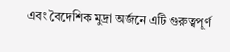এবং বৈদেশিক মুদ্রা অর্জনে এটি গুরুত্বপূর্ণ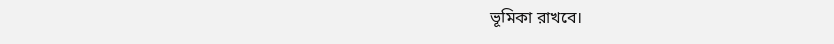ভূমিকা রাখবে।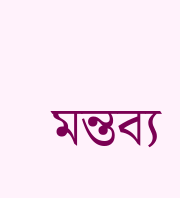মন্তব্য